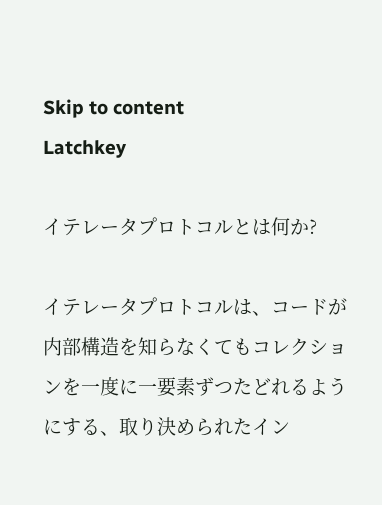Skip to content
Latchkey

イテレータプロトコルとは何か?

イテレータプロトコルは、コードが内部構造を知らなくてもコレクションを一度に一要素ずつたどれるようにする、取り決められたイン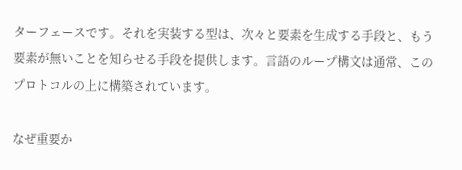ターフェースです。それを実装する型は、次々と要素を生成する手段と、もう要素が無いことを知らせる手段を提供します。言語のループ構文は通常、このプロトコルの上に構築されています。

なぜ重要か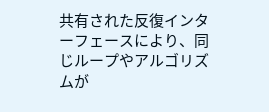共有された反復インターフェースにより、同じループやアルゴリズムが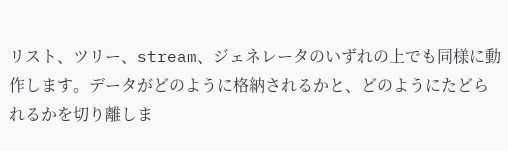リスト、ツリー、stream、ジェネレータのいずれの上でも同様に動作します。データがどのように格納されるかと、どのようにたどられるかを切り離しま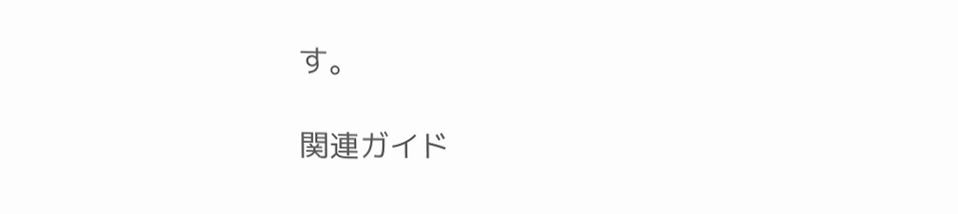す。

関連ガイド